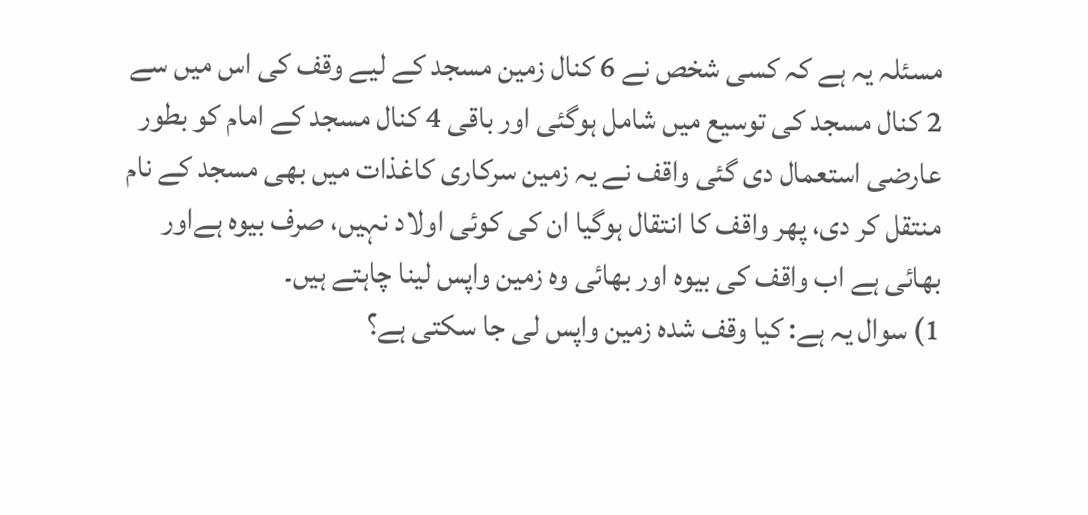مسئلہ یہ ہے کہ کسی شخص نے 6 کنال زمین مسجد کے لیے وقف کی اس میں سے 2 کنال مسجد کی توسیع میں شامل ہوگئی اور باقی 4 کنال مسجد کے امام کو بطور عارضی استعمال دی گئی واقف نے یہ زمین سرکاری کاغذات میں بھی مسجد کے نام منتقل کر دی، پھر واقف کا انتقال ہوگیا ان کی کوئی اولاد نہیں، صرف بیوہ ہےاور بھائی ہے اب واقف کی بیوہ اور بھائی وہ زمین واپس لینا چاہتے ہیں۔
1) سوال یہ ہے: کیا وقف شدہ زمین واپس لی جا سکتی ہے؟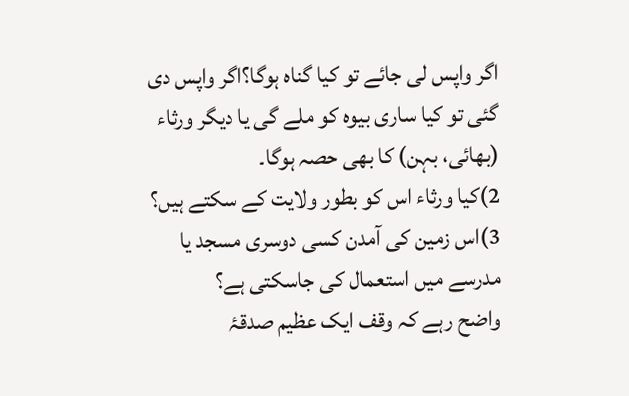اگر واپس لی جائے تو کیا گناہ ہوگا؟اگر واپس دی گئی تو کیا ساری بیوہ کو ملے گی یا دیگر ورثاء (بھائی، بہن) کا بھی حصہ ہوگا۔
2)کیا ورثاء اس کو بطور ولایت کے سکتے ہیں؟
3)اس زمین کی آمدن کسی دوسری مسجد یا مدرسے میں استعمال کی جاسکتی ہے؟
واضح رہے کہ وقف ایک عظیم صدقۂ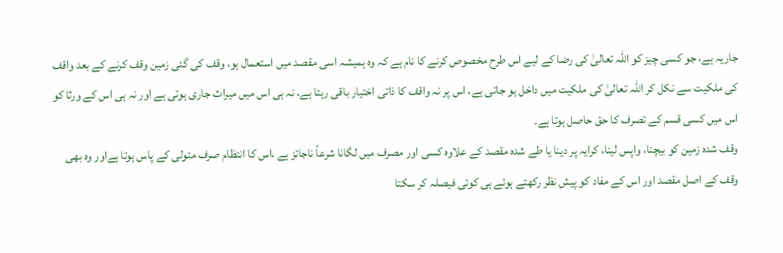جاریہ ہے، جو کسی چیز کو اللہ تعالیٰ کی رضا کے لیے اس طرح مخصوص کرنے کا نام ہے کہ وہ ہمیشہ اسی مقصد میں استعمال ہو، وقف کی گئی زمین وقف کرنے کے بعد واقف کی ملکیت سے نکل کر اللہ تعالیٰ کی ملکیت میں داخل ہو جاتی ہے، اس پر نہ واقف کا ذاتی اختیار باقی رہتا ہے، نہ ہی اس میں میراث جاری ہوتی ہے اور نہ ہی اس کے ورثا کو اس میں کسی قسم کے تصرف کا حق حاصل ہوتا ہے۔
وقف شدہ زمین کو بیچنا، واپس لینا، کرایہ پر دینا یا طے شدہ مقصد کے علاوہ کسی اور مصرف میں لگانا شرعاً ناجائز ہے ،اس کا انتظام صرف متولی کے پاس ہوتا ہےاور وہ بھی وقف کے اصل مقصد اور اس کے مفاد کو پیش نظر رکھتے ہوئے ہی کوئی فیصلہ کر سکتا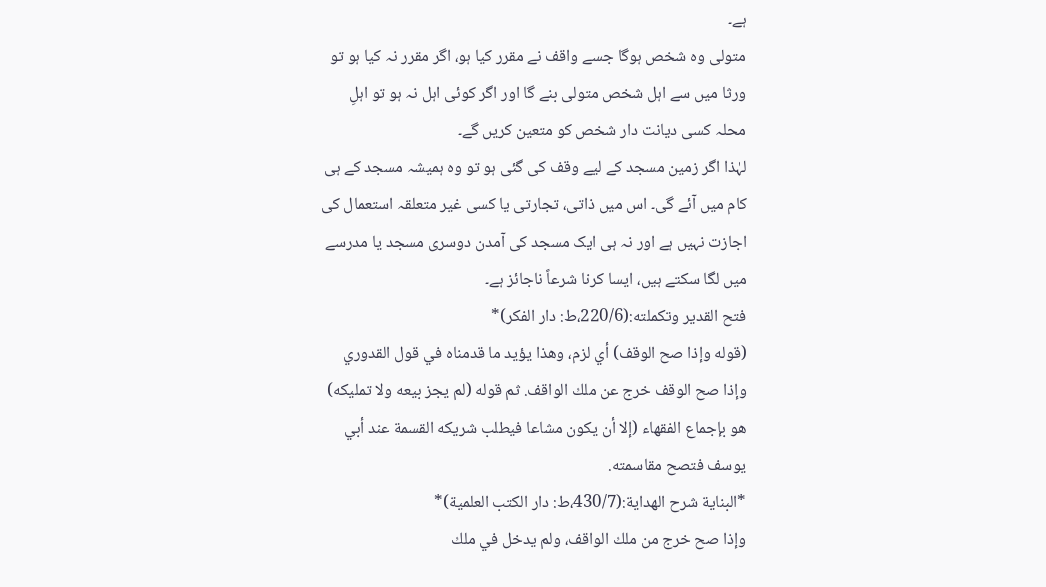ہے۔
متولی وہ شخص ہوگا جسے واقف نے مقرر کیا ہو، اگر مقرر نہ کیا ہو تو ورثا میں سے اہل شخص متولی بنے گا اور اگر کوئی اہل نہ ہو تو اہلِ محلہ کسی دیانت دار شخص کو متعین کریں گے۔
لہٰذا اگر زمین مسجد کے لیے وقف کی گئی ہو تو وہ ہمیشہ مسجد کے ہی کام میں آئے گی۔ اس میں ذاتی، تجارتی یا کسی غیر متعلقہ استعمال کی اجازت نہیں ہے اور نہ ہی ایک مسجد کی آمدن دوسری مسجد یا مدرسے میں لگا سکتے ہیں، ایسا کرنا شرعاً ناجائز ہے۔
فتح القدير وتكملته:(220/6،ط: دار الفكر)*
(قوله وإذا صح الوقف) أي لزم، وهذا يؤيد ما قدمناه في قول القدوري وإذا صح الوقف خرج عن ملك الواقف. ثم قوله (لم يجز بيعه ولا تمليكه) هو بإجماع الفقهاء (إلا أن يكون مشاعا فيطلب شريكه القسمة عند أبي يوسف فتصح مقاسمته.
*البناية شرح الهداية:(430/7،ط: دار الكتب العلمية)*
وإذا صح خرج من ملك الواقف، ولم يدخل في ملك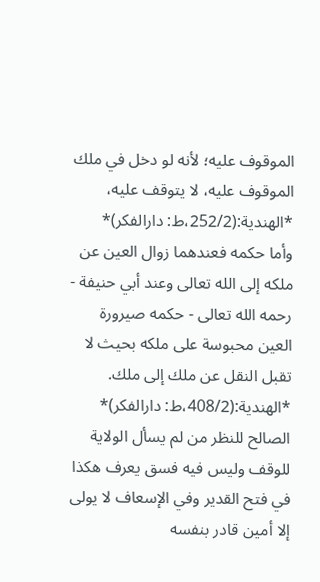الموقوف عليه؛ لأنه لو دخل في ملك الموقوف عليه، لا يتوقف عليه،
*الهندية:(252/2،ط: دارالفكر)*
وأما حكمه فعندهما زوال العين عن ملكه إلى الله تعالى وعند أبي حنيفة - رحمه الله تعالى - حكمه صيرورة العين محبوسة على ملكه بحيث لا تقبل النقل عن ملك إلى ملك.
*الهندية:(408/2،ط: دارالفكر)*
الصالح للنظر من لم يسأل الولاية للوقف وليس فيه فسق يعرف هكذا في فتح القدير وفي الإسعاف لا يولى إلا أمين قادر بنفسه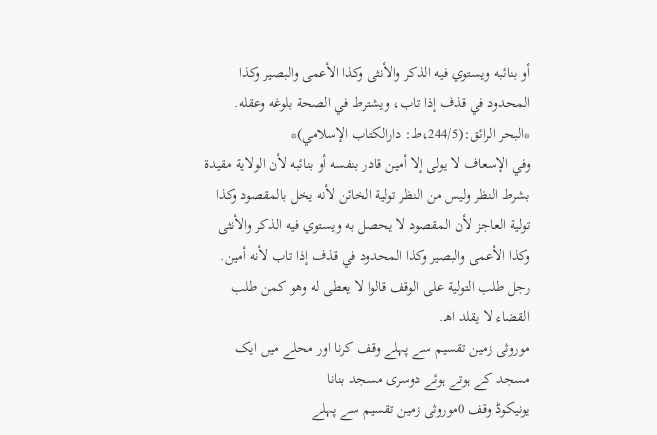أو بنائبه ويستوي فيه الذكر والأنثى وكذا الأعمى والبصير وكذا المحدود في قذف إذا تاب، ويشترط في الصحة بلوغه وعقله.
*البحر الرائق:(244/5،ط: دارالكتاب الإسلامي)*
وفي الإسعاف لا يولى إلا أمين قادر بنفسه أو بنائبه لأن الولاية مقيدة بشرط النظر وليس من النظر تولية الخائن لأنه يخل بالمقصود وكذا تولية العاجز لأن المقصود لا يحصل به ويستوي فيه الذكر والأنثى وكذا الأعمى والبصير وكذا المحدود في قذف إذا تاب لأنه أمين. رجل طلب التولية على الوقف قالوا لا يعطى له وهو كمن طلب القضاء لا يقلد اهـ.
موروثی زمین تقسیم سے پہلے وقف کرنا اور محلے میں ایک مسجد کے ہوتے ہوئے دوسری مسجد بنانا
یونیکوڈ وقف 0موروثی زمین تقسیم سے پہلے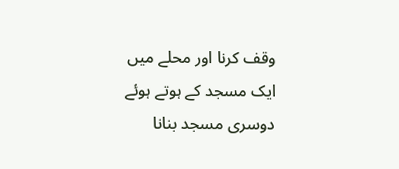وقف کرنا اور محلے میں ایک مسجد کے ہوتے ہوئے دوسری مسجد بنانا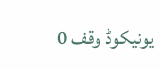یونیکوڈ وقف 0